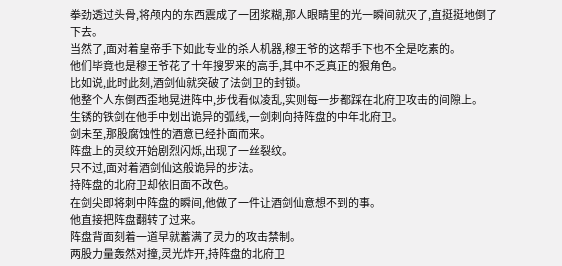拳劲透过头骨,将颅内的东西震成了一团浆糊,那人眼睛里的光一瞬间就灭了,直挺挺地倒了下去。
当然了,面对着皇帝手下如此专业的杀人机器,穆王爷的这帮手下也不全是吃素的。
他们毕竟也是穆王爷花了十年搜罗来的高手,其中不乏真正的狠角色。
比如说,此时此刻,酒剑仙就突破了法剑卫的封锁。
他整个人东倒西歪地晃进阵中,步伐看似凌乱,实则每一步都踩在北府卫攻击的间隙上。
生锈的铁剑在他手中划出诡异的弧线,一剑刺向持阵盘的中年北府卫。
剑未至,那股腐蚀性的酒意已经扑面而来。
阵盘上的灵纹开始剧烈闪烁,出现了一丝裂纹。
只不过,面对着酒剑仙这般诡异的步法。
持阵盘的北府卫却依旧面不改色。
在剑尖即将刺中阵盘的瞬间,他做了一件让酒剑仙意想不到的事。
他直接把阵盘翻转了过来。
阵盘背面刻着一道早就蓄满了灵力的攻击禁制。
两股力量轰然对撞,灵光炸开,持阵盘的北府卫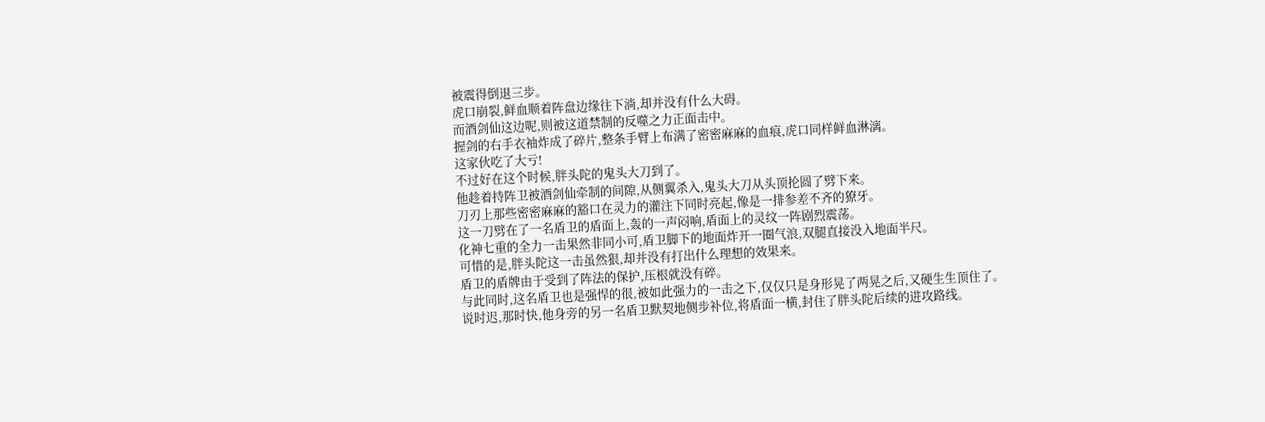被震得倒退三步。
虎口崩裂,鲜血顺着阵盘边缘往下淌,却并没有什么大碍。
而酒剑仙这边呢,则被这道禁制的反噬之力正面击中。
握剑的右手衣袖炸成了碎片,整条手臂上布满了密密麻麻的血痕,虎口同样鲜血淋漓。
这家伙吃了大亏!
不过好在这个时候,胖头陀的鬼头大刀到了。
他趁着持阵卫被酒剑仙牵制的间隙,从侧翼杀入,鬼头大刀从头顶抡圆了劈下来。
刀刃上那些密密麻麻的豁口在灵力的灌注下同时亮起,像是一排参差不齐的獠牙。
这一刀劈在了一名盾卫的盾面上,轰的一声闷响,盾面上的灵纹一阵剧烈震荡。
化神七重的全力一击果然非同小可,盾卫脚下的地面炸开一圈气浪,双腿直接没入地面半尺。
可惜的是,胖头陀这一击虽然狠,却并没有打出什么理想的效果来。
盾卫的盾牌由于受到了阵法的保护,压根就没有碎。
与此同时,这名盾卫也是强悍的很,被如此强力的一击之下,仅仅只是身形晃了两晃之后,又硬生生顶住了。
说时迟,那时快,他身旁的另一名盾卫默契地侧步补位,将盾面一横,封住了胖头陀后续的进攻路线。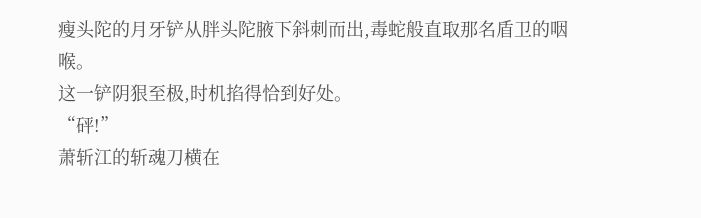瘦头陀的月牙铲从胖头陀腋下斜刺而出,毒蛇般直取那名盾卫的咽喉。
这一铲阴狠至极,时机掐得恰到好处。
“砰!”
萧斩江的斩魂刀横在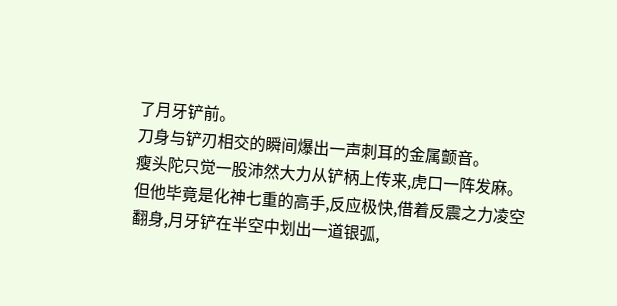了月牙铲前。
刀身与铲刃相交的瞬间爆出一声刺耳的金属颤音。
瘦头陀只觉一股沛然大力从铲柄上传来,虎口一阵发麻。
但他毕竟是化神七重的高手,反应极快,借着反震之力凌空翻身,月牙铲在半空中划出一道银弧,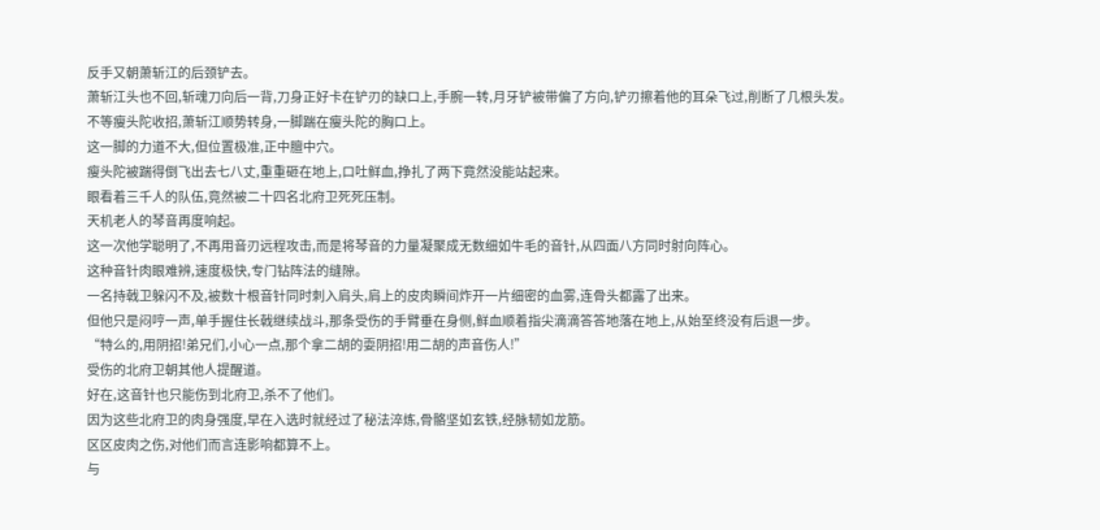反手又朝萧斩江的后颈铲去。
萧斩江头也不回,斩魂刀向后一背,刀身正好卡在铲刃的缺口上,手腕一转,月牙铲被带偏了方向,铲刃擦着他的耳朵飞过,削断了几根头发。
不等瘦头陀收招,萧斩江顺势转身,一脚踹在瘦头陀的胸口上。
这一脚的力道不大,但位置极准,正中膻中穴。
瘦头陀被踹得倒飞出去七八丈,重重砸在地上,口吐鲜血,挣扎了两下竟然没能站起来。
眼看着三千人的队伍,竟然被二十四名北府卫死死压制。
天机老人的琴音再度响起。
这一次他学聪明了,不再用音刃远程攻击,而是将琴音的力量凝聚成无数细如牛毛的音针,从四面八方同时射向阵心。
这种音针肉眼难辨,速度极快,专门钻阵法的缝隙。
一名持戟卫躲闪不及,被数十根音针同时刺入肩头,肩上的皮肉瞬间炸开一片细密的血雾,连骨头都露了出来。
但他只是闷哼一声,单手握住长戟继续战斗,那条受伤的手臂垂在身侧,鲜血顺着指尖滴滴答答地落在地上,从始至终没有后退一步。
“特么的,用阴招!弟兄们,小心一点,那个拿二胡的耍阴招!用二胡的声音伤人!”
受伤的北府卫朝其他人提醒道。
好在,这音针也只能伤到北府卫,杀不了他们。
因为这些北府卫的肉身强度,早在入选时就经过了秘法淬炼,骨骼坚如玄铁,经脉韧如龙筋。
区区皮肉之伤,对他们而言连影响都算不上。
与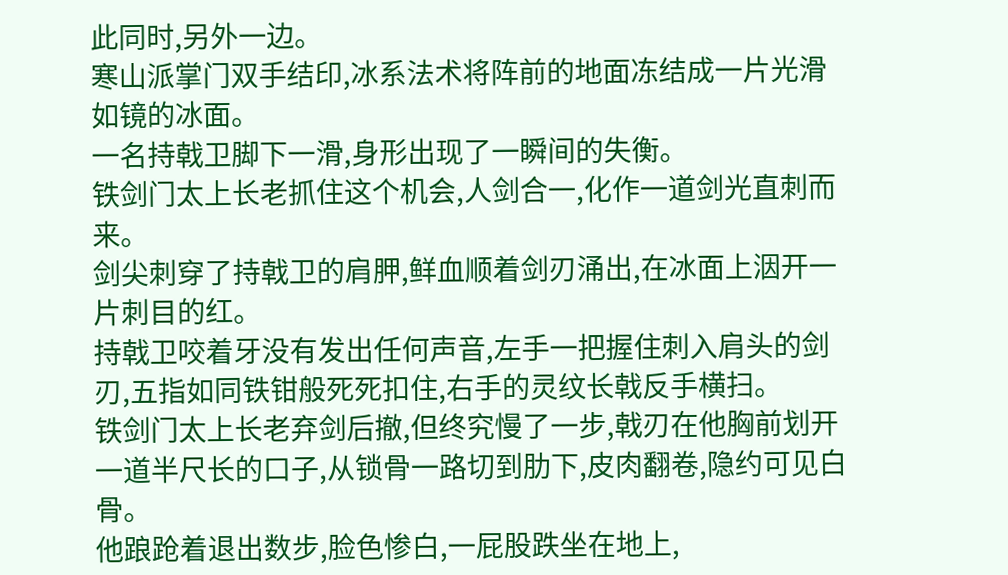此同时,另外一边。
寒山派掌门双手结印,冰系法术将阵前的地面冻结成一片光滑如镜的冰面。
一名持戟卫脚下一滑,身形出现了一瞬间的失衡。
铁剑门太上长老抓住这个机会,人剑合一,化作一道剑光直刺而来。
剑尖刺穿了持戟卫的肩胛,鲜血顺着剑刃涌出,在冰面上洇开一片刺目的红。
持戟卫咬着牙没有发出任何声音,左手一把握住刺入肩头的剑刃,五指如同铁钳般死死扣住,右手的灵纹长戟反手横扫。
铁剑门太上长老弃剑后撤,但终究慢了一步,戟刃在他胸前划开一道半尺长的口子,从锁骨一路切到肋下,皮肉翻卷,隐约可见白骨。
他踉跄着退出数步,脸色惨白,一屁股跌坐在地上,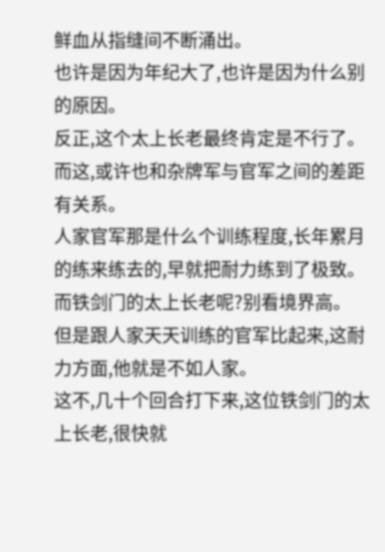鲜血从指缝间不断涌出。
也许是因为年纪大了,也许是因为什么别的原因。
反正,这个太上长老最终肯定是不行了。
而这,或许也和杂牌军与官军之间的差距有关系。
人家官军那是什么个训练程度,长年累月的练来练去的,早就把耐力练到了极致。
而铁剑门的太上长老呢?别看境界高。
但是跟人家天天训练的官军比起来,这耐力方面,他就是不如人家。
这不,几十个回合打下来,这位铁剑门的太上长老,很快就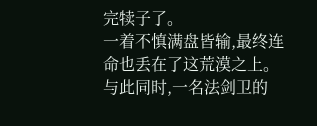完犊子了。
一着不慎满盘皆输,最终连命也丢在了这荒漠之上。
与此同时,一名法剑卫的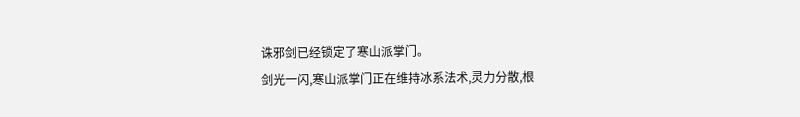诛邪剑已经锁定了寒山派掌门。
剑光一闪,寒山派掌门正在维持冰系法术,灵力分散,根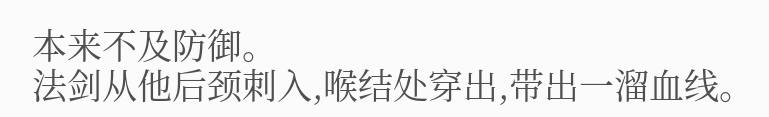本来不及防御。
法剑从他后颈刺入,喉结处穿出,带出一溜血线。